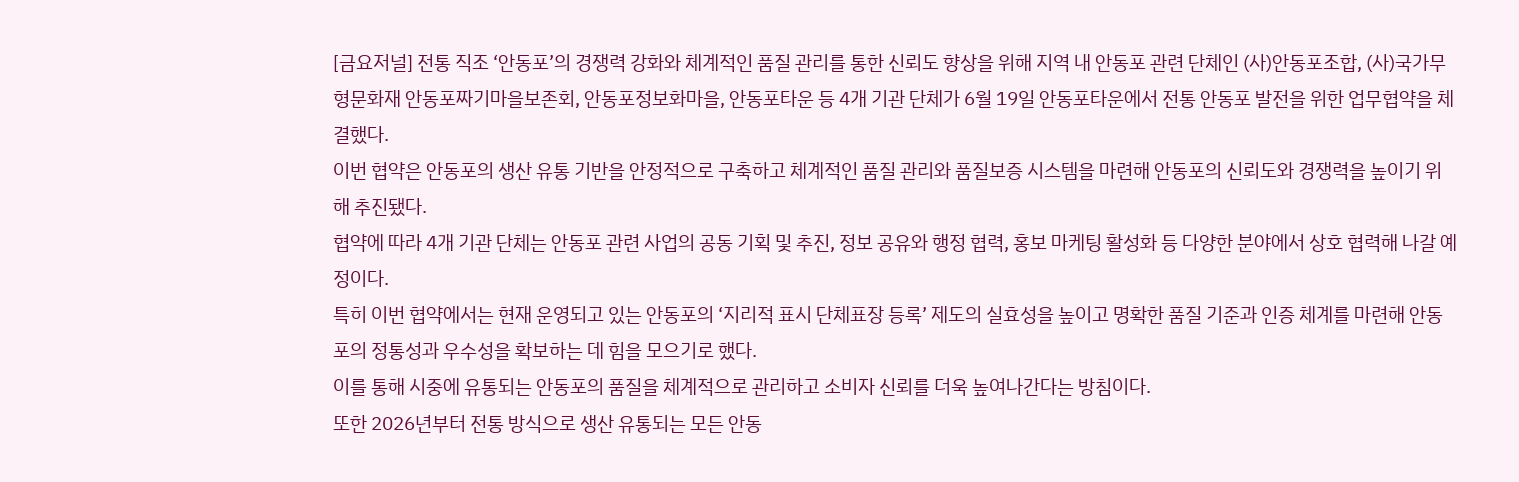[금요저널] 전통 직조 ‘안동포’의 경쟁력 강화와 체계적인 품질 관리를 통한 신뢰도 향상을 위해 지역 내 안동포 관련 단체인 (사)안동포조합, (사)국가무형문화재 안동포짜기마을보존회, 안동포정보화마을, 안동포타운 등 4개 기관 단체가 6월 19일 안동포타운에서 전통 안동포 발전을 위한 업무협약을 체결했다.
이번 협약은 안동포의 생산 유통 기반을 안정적으로 구축하고 체계적인 품질 관리와 품질보증 시스템을 마련해 안동포의 신뢰도와 경쟁력을 높이기 위해 추진됐다.
협약에 따라 4개 기관 단체는 안동포 관련 사업의 공동 기획 및 추진, 정보 공유와 행정 협력, 홍보 마케팅 활성화 등 다양한 분야에서 상호 협력해 나갈 예정이다.
특히 이번 협약에서는 현재 운영되고 있는 안동포의 ‘지리적 표시 단체표장 등록’ 제도의 실효성을 높이고 명확한 품질 기준과 인증 체계를 마련해 안동포의 정통성과 우수성을 확보하는 데 힘을 모으기로 했다.
이를 통해 시중에 유통되는 안동포의 품질을 체계적으로 관리하고 소비자 신뢰를 더욱 높여나간다는 방침이다.
또한 2026년부터 전통 방식으로 생산 유통되는 모든 안동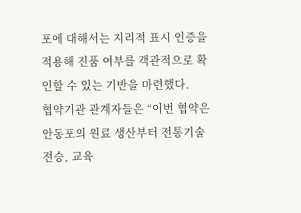포에 대해서는 지리적 표시 인증을 적용해 진품 여부를 객관적으로 확인할 수 있는 기반을 마련했다.
협약기관 관계자들은 “이번 협약은 안동포의 원료 생산부터 전통기술 전승, 교육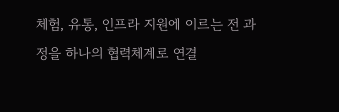체험, 유통, 인프라 지원에 이르는 전 과정을 하나의 협력체계로 연결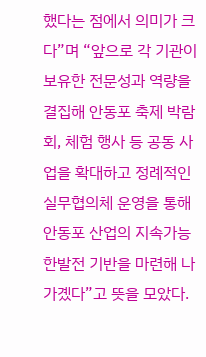했다는 점에서 의미가 크다”며 “앞으로 각 기관이 보유한 전문성과 역량을 결집해 안동포 축제 박람회, 체험 행사 등 공동 사업을 확대하고 정례적인 실무협의체 운영을 통해 안동포 산업의 지속가능한발전 기반을 마련해 나가곘다”고 뜻을 모았다.